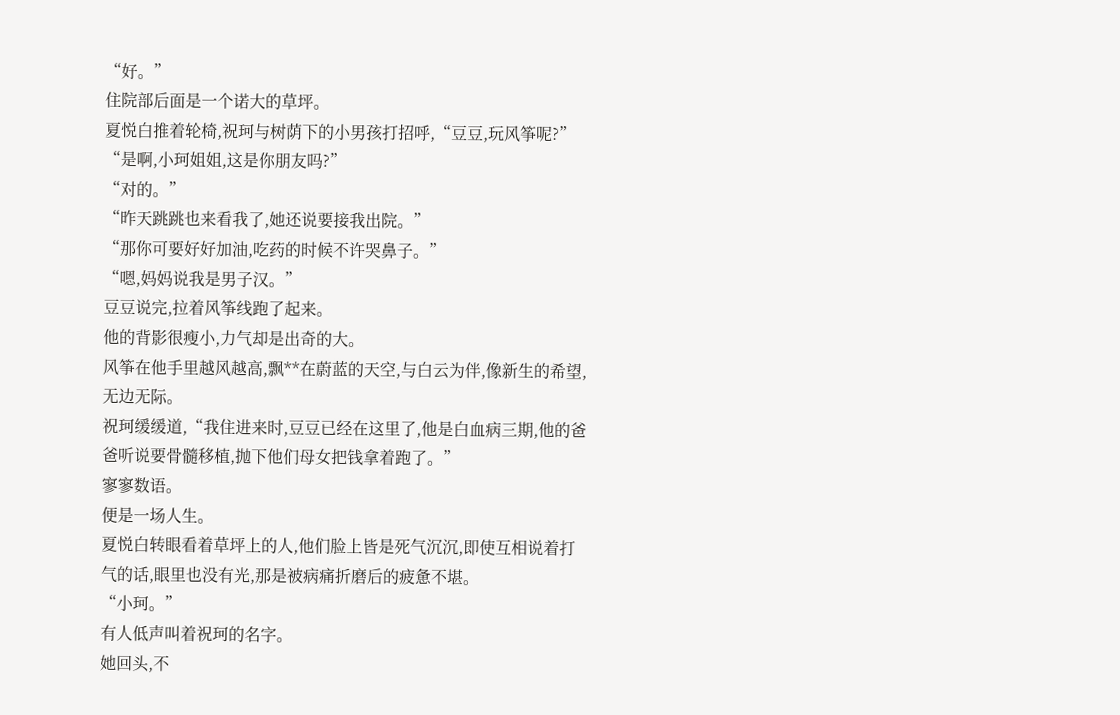“好。”
住院部后面是一个诺大的草坪。
夏悦白推着轮椅,祝珂与树荫下的小男孩打招呼,“豆豆,玩风筝呢?”
“是啊,小珂姐姐,这是你朋友吗?”
“对的。”
“昨天跳跳也来看我了,她还说要接我出院。”
“那你可要好好加油,吃药的时候不许哭鼻子。”
“嗯,妈妈说我是男子汉。”
豆豆说完,拉着风筝线跑了起来。
他的背影很瘦小,力气却是出奇的大。
风筝在他手里越风越高,飘**在蔚蓝的天空,与白云为伴,像新生的希望,无边无际。
祝珂缓缓道,“我住进来时,豆豆已经在这里了,他是白血病三期,他的爸爸听说要骨髓移植,抛下他们母女把钱拿着跑了。”
寥寥数语。
便是一场人生。
夏悦白转眼看着草坪上的人,他们脸上皆是死气沉沉,即使互相说着打气的话,眼里也没有光,那是被病痛折磨后的疲惫不堪。
“小珂。”
有人低声叫着祝珂的名字。
她回头,不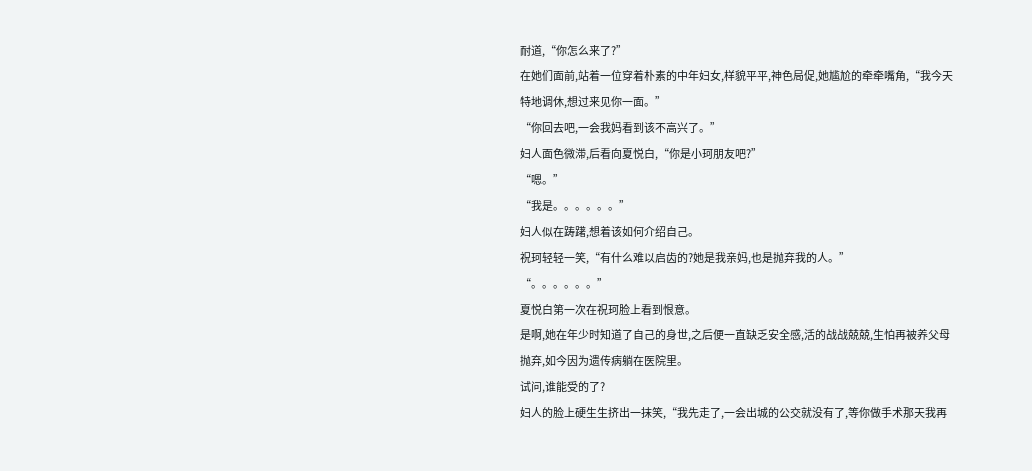耐道,“你怎么来了?”
在她们面前,站着一位穿着朴素的中年妇女,样貌平平,神色局促,她尴尬的牵牵嘴角,“我今天特地调休,想过来见你一面。”
“你回去吧,一会我妈看到该不高兴了。”
妇人面色微滞,后看向夏悦白,“你是小珂朋友吧?”
“嗯。”
“我是。。。。。。”
妇人似在踌躇,想着该如何介绍自己。
祝珂轻轻一笑,“有什么难以启齿的?她是我亲妈,也是抛弃我的人。”
“。。。。。。”
夏悦白第一次在祝珂脸上看到恨意。
是啊,她在年少时知道了自己的身世,之后便一直缺乏安全感,活的战战兢兢,生怕再被养父母抛弃,如今因为遗传病躺在医院里。
试问,谁能受的了?
妇人的脸上硬生生挤出一抹笑,“我先走了,一会出城的公交就没有了,等你做手术那天我再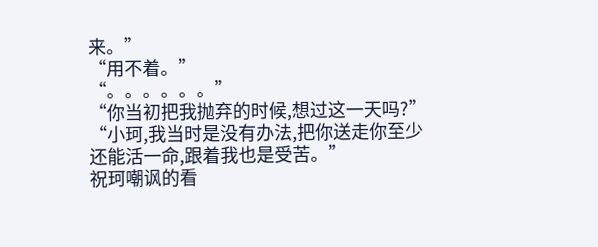来。”
“用不着。”
“。。。。。。”
“你当初把我抛弃的时候,想过这一天吗?”
“小珂,我当时是没有办法,把你送走你至少还能活一命,跟着我也是受苦。”
祝珂嘲讽的看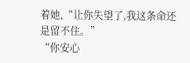着她,“让你失望了,我这条命还是留不住。”
“你安心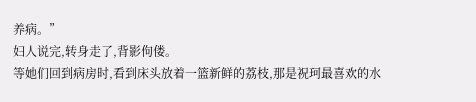养病。”
妇人说完,转身走了,背影佝偻。
等她们回到病房时,看到床头放着一篮新鲜的荔枝,那是祝珂最喜欢的水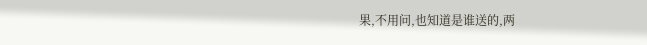果,不用问,也知道是谁送的,两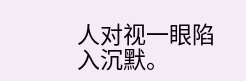人对视一眼陷入沉默。